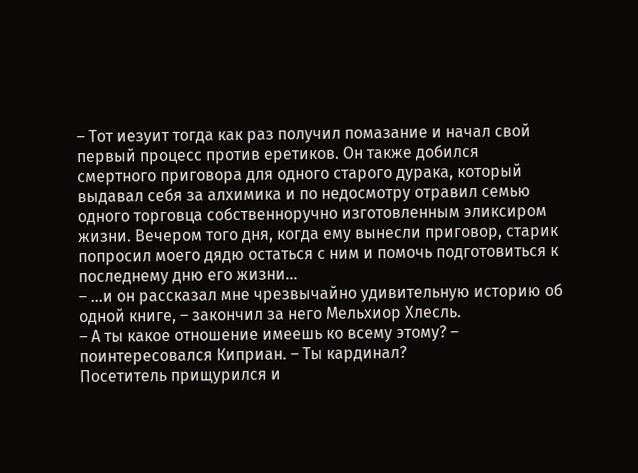– Тот иезуит тогда как раз получил помазание и начал свой первый процесс против еретиков. Он также добился смертного приговора для одного старого дурака, который выдавал себя за алхимика и по недосмотру отравил семью одного торговца собственноручно изготовленным эликсиром жизни. Вечером того дня, когда ему вынесли приговор, старик попросил моего дядю остаться с ним и помочь подготовиться к последнему дню его жизни…
– …и он рассказал мне чрезвычайно удивительную историю об одной книге, – закончил за него Мельхиор Хлесль.
– А ты какое отношение имеешь ко всему этому? – поинтересовался Киприан. – Ты кардинал?
Посетитель прищурился и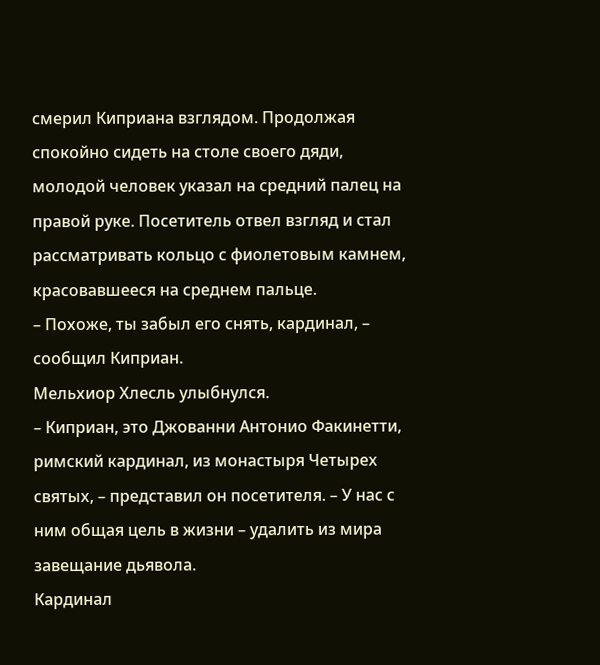смерил Киприана взглядом. Продолжая спокойно сидеть на столе своего дяди, молодой человек указал на средний палец на правой руке. Посетитель отвел взгляд и стал рассматривать кольцо с фиолетовым камнем, красовавшееся на среднем пальце.
– Похоже, ты забыл его снять, кардинал, – сообщил Киприан.
Мельхиор Хлесль улыбнулся.
– Киприан, это Джованни Антонио Факинетти, римский кардинал, из монастыря Четырех святых, – представил он посетителя. – У нас с ним общая цель в жизни – удалить из мира завещание дьявола.
Кардинал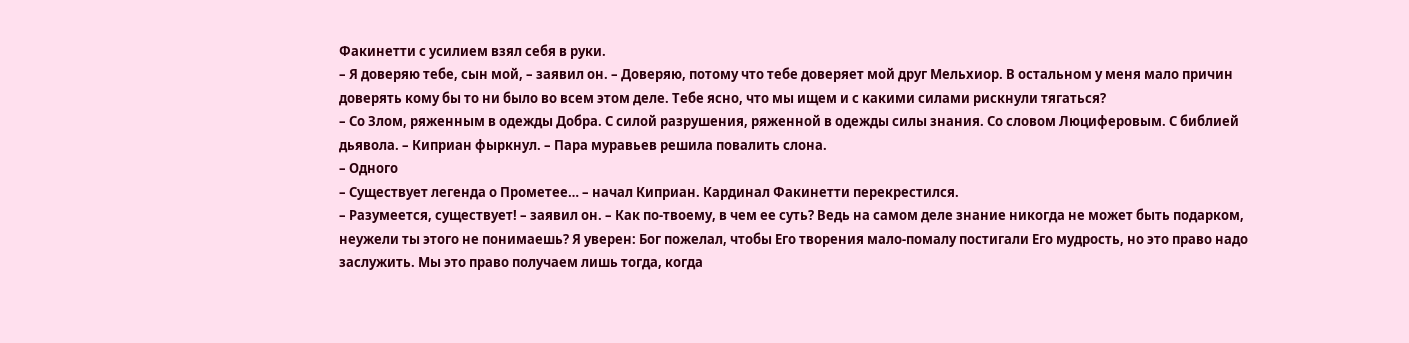Факинетти с усилием взял себя в руки.
– Я доверяю тебе, сын мой, – заявил он. – Доверяю, потому что тебе доверяет мой друг Мельхиор. В остальном у меня мало причин доверять кому бы то ни было во всем этом деле. Тебе ясно, что мы ищем и с какими силами рискнули тягаться?
– Со Злом, ряженным в одежды Добра. С силой разрушения, ряженной в одежды силы знания. Со словом Люциферовым. С библией дьявола. – Киприан фыркнул. – Пара муравьев решила повалить слона.
– Одного
– Существует легенда о Прометее… – начал Киприан. Кардинал Факинетти перекрестился.
– Разумеется, существует! – заявил он. – Как по-твоему, в чем ее суть? Ведь на самом деле знание никогда не может быть подарком, неужели ты этого не понимаешь? Я уверен: Бог пожелал, чтобы Его творения мало-помалу постигали Его мудрость, но это право надо заслужить. Мы это право получаем лишь тогда, когда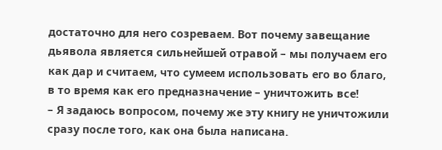достаточно для него созреваем. Вот почему завещание дьявола является сильнейшей отравой – мы получаем его как дар и считаем, что сумеем использовать его во благо, в то время как его предназначение – уничтожить все!
– Я задаюсь вопросом, почему же эту книгу не уничтожили сразу после того, как она была написана.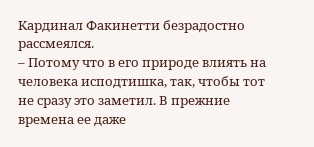Кардинал Факинетти безрадостно рассмеялся.
– Потому что в его природе влиять на человека исподтишка, так, чтобы тот не сразу это заметил. В прежние времена ее даже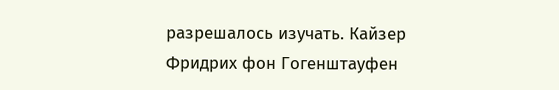разрешалось изучать. Кайзер Фридрих фон Гогенштауфен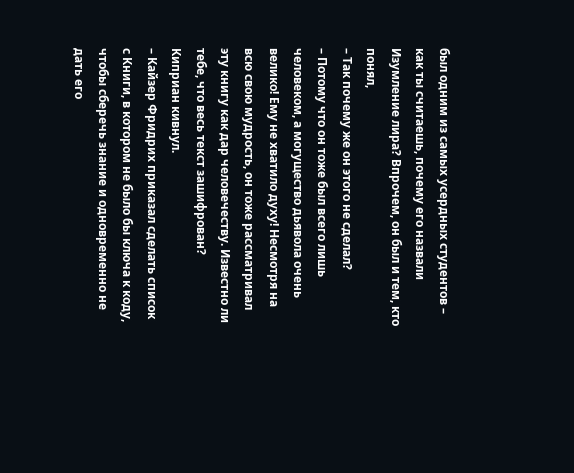был одним из самых усердных студентов – как ты считаешь, почему его назвали Изумление лира? Впрочем, он был и тем, кто понял,
– Так почему же он этого не сделал?
– Потому что он тоже был всего лишь человеком, а могущество дьявола очень велико! Ему не хватило духу! Несмотря на всю свою мудрость, он тоже рассматривал эту книгу как дар человечеству. Известно ли тебе, что весь текст зашифрован?
Киприан кивнул.
– Кайзер Фридрих приказал сделать список с Книги, в котором не было бы ключа к коду, чтобы сберечь знание и одновременно не дать его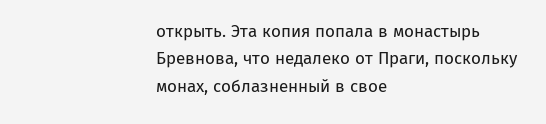открыть. Эта копия попала в монастырь Бревнова, что недалеко от Праги, поскольку монах, соблазненный в свое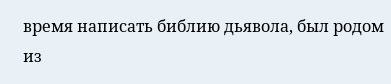время написать библию дьявола, был родом из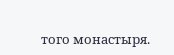того монастыря.